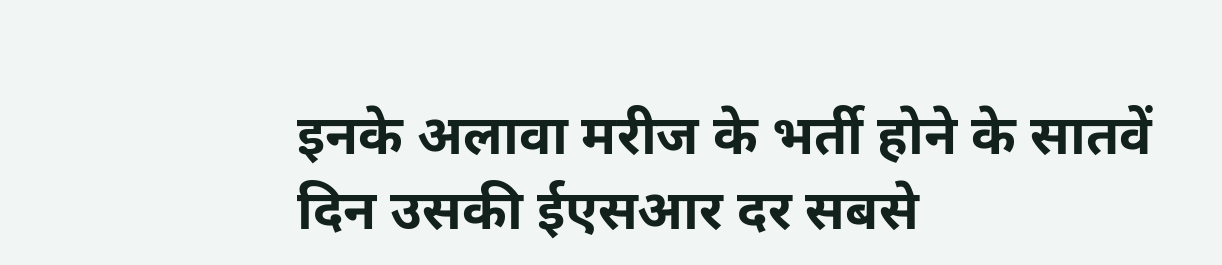इनके अलावा मरीज के भर्ती होने के सातवें दिन उसकी ईएसआर दर सबसे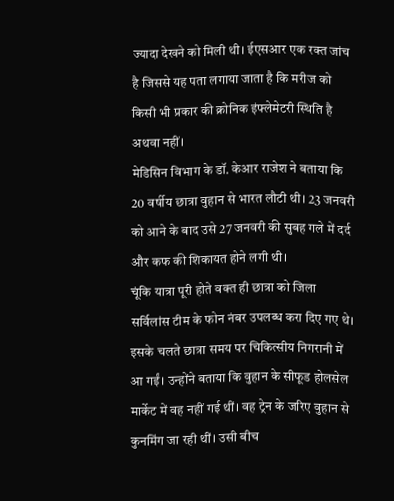ज्यादा देखने को मिली थी। ईएसआर एक रक्त जांच है जिससे यह पता लगाया जाता है कि मरीज को किसी भी प्रकार की क्रोनिक इंफ्लेमेटरी स्थिति है अथवा नहीं।
मेडिसिन विभाग के डॉ. केआर राजेश ने बताया कि 20 वर्षीय छात्रा वुहान से भारत लौटी थी। 23 जनवरी को आने के बाद उसे 27 जनवरी की सुबह गले में दर्द और कफ की शिकायत होने लगी थी।
चूंकि यात्रा पूरी होते वक्त ही छात्रा को जिला सर्विलांस टीम के फोन नंबर उपलब्ध करा दिए गए थे। इसके चलते छात्रा समय पर चिकित्सीय निगरानी में आ गईं। उन्होंने बताया कि वुहान के सीफूड होलसेल मार्केट में वह नहीं गई थीं। वह ट्रेन के जरिए वुहान से कुनमिंग जा रही थीं। उसी बीच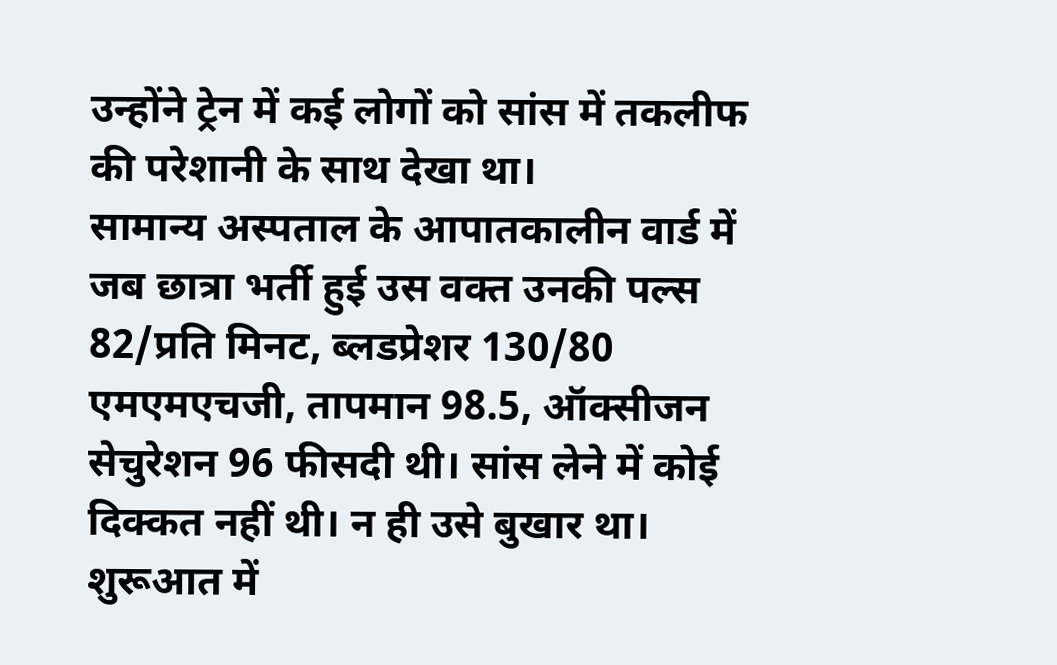उन्होंने ट्रेन में कई लोगों को सांस में तकलीफ की परेशानी के साथ देखा था।
सामान्य अस्पताल के आपातकालीन वार्ड में जब छात्रा भर्ती हुई उस वक्त उनकी पल्स 82/प्रति मिनट, ब्लडप्रेशर 130/80 एमएमएचजी, तापमान 98.5, ऑक्सीजन सेचुरेशन 96 फीसदी थी। सांस लेने में कोई दिक्कत नहीं थी। न ही उसे बुखार था।
शुरूआत में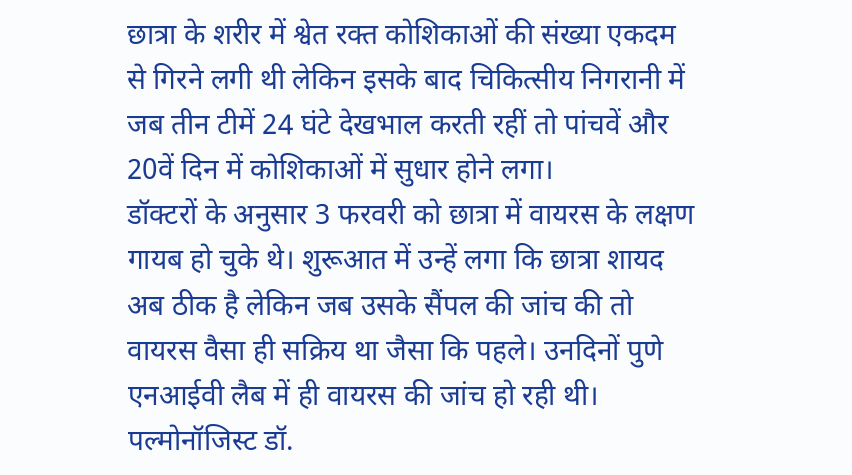छात्रा के शरीर में श्वेत रक्त कोशिकाओं की संख्या एकदम से गिरने लगी थी लेकिन इसके बाद चिकित्सीय निगरानी में जब तीन टीमें 24 घंटे देखभाल करती रहीं तो पांचवें और 20वें दिन में कोशिकाओं में सुधार होने लगा।
डॉक्टरों के अनुसार 3 फरवरी को छात्रा में वायरस के लक्षण गायब हो चुके थे। शुरूआत में उन्हें लगा कि छात्रा शायद अब ठीक है लेकिन जब उसके सैंपल की जांच की तो वायरस वैसा ही सक्रिय था जैसा कि पहले। उनदिनों पुणे एनआईवी लैब में ही वायरस की जांच हो रही थी। पल्मोनॉजिस्ट डॉ.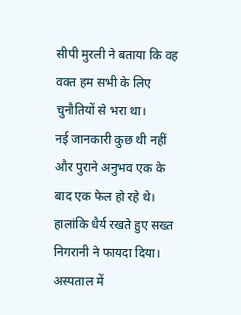सीपी मुरली ने बताया कि वह वक्त हम सभी के लिए चुनौतियों से भरा था।
नई जानकारी कुछ थी नहीं और पुराने अनुभव एक के बाद एक फेल हो रहे थे। हालांकि धैर्य रखते हुए सख्त निगरानी ने फायदा दिया। अस्पताल में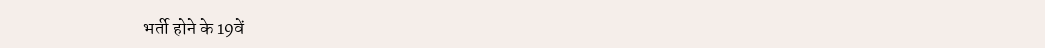भर्ती होने के 19वें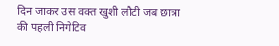दिन जाकर उस वक्त खुशी लौटी जब छात्रा की पहली निगेटिव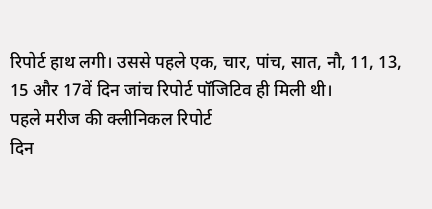रिपोर्ट हाथ लगी। उससे पहले एक, चार, पांच, सात, नौ, 11, 13, 15 और 17वें दिन जांच रिपोर्ट पॉजिटिव ही मिली थी।
पहले मरीज की क्लीनिकल रिपोर्ट
दिन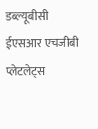डब्ल्यूबीसी ईएसआर एचजीबी प्लेटलेट्स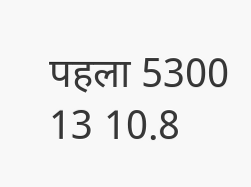पहला 5300 13 10.8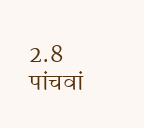2.8
पांचवां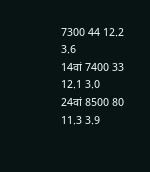7300 44 12.2 3.6
14वां 7400 33 12.1 3.0
24वां 8500 80 11.3 3.9